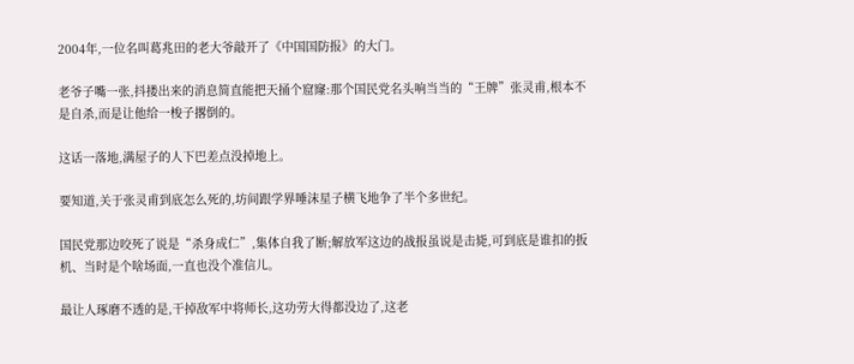2004年,一位名叫葛兆田的老大爷敲开了《中国国防报》的大门。

老爷子嘴一张,抖搂出来的消息简直能把天捅个窟窿:那个国民党名头响当当的“王牌”张灵甫,根本不是自杀,而是让他给一梭子撂倒的。

这话一落地,满屋子的人下巴差点没掉地上。

要知道,关于张灵甫到底怎么死的,坊间跟学界唾沫星子横飞地争了半个多世纪。

国民党那边咬死了说是“杀身成仁”,集体自我了断;解放军这边的战报虽说是击毙,可到底是谁扣的扳机、当时是个啥场面,一直也没个准信儿。

最让人琢磨不透的是,干掉敌军中将师长,这功劳大得都没边了,这老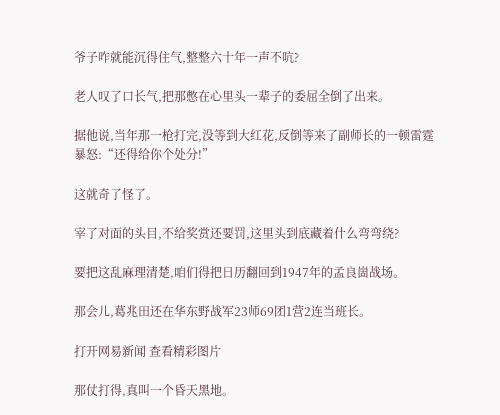爷子咋就能沉得住气,整整六十年一声不吭?

老人叹了口长气,把那憋在心里头一辈子的委屈全倒了出来。

据他说,当年那一枪打完,没等到大红花,反倒等来了副师长的一顿雷霆暴怒:“还得给你个处分!”

这就奇了怪了。

宰了对面的头目,不给奖赏还要罚,这里头到底藏着什么弯弯绕?

要把这乱麻理清楚,咱们得把日历翻回到1947年的孟良崮战场。

那会儿,葛兆田还在华东野战军23师69团1营2连当班长。

打开网易新闻 查看精彩图片

那仗打得,真叫一个昏天黑地。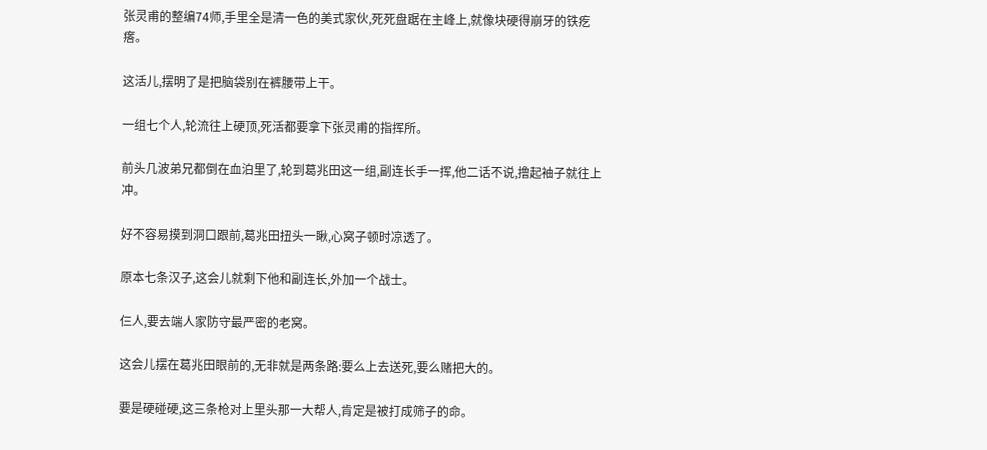张灵甫的整编74师,手里全是清一色的美式家伙,死死盘踞在主峰上,就像块硬得崩牙的铁疙瘩。

这活儿,摆明了是把脑袋别在裤腰带上干。

一组七个人,轮流往上硬顶,死活都要拿下张灵甫的指挥所。

前头几波弟兄都倒在血泊里了,轮到葛兆田这一组,副连长手一挥,他二话不说,撸起袖子就往上冲。

好不容易摸到洞口跟前,葛兆田扭头一瞅,心窝子顿时凉透了。

原本七条汉子,这会儿就剩下他和副连长,外加一个战士。

仨人,要去端人家防守最严密的老窝。

这会儿摆在葛兆田眼前的,无非就是两条路:要么上去送死,要么赌把大的。

要是硬碰硬,这三条枪对上里头那一大帮人,肯定是被打成筛子的命。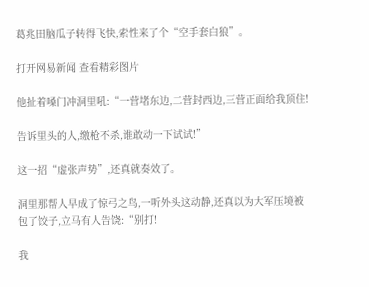葛兆田脑瓜子转得飞快,索性来了个“空手套白狼”。

打开网易新闻 查看精彩图片

他扯着嗓门冲洞里吼:“一营堵东边,二营封西边,三营正面给我顶住!

告诉里头的人,缴枪不杀,谁敢动一下试试!”

这一招“虚张声势”,还真就奏效了。

洞里那帮人早成了惊弓之鸟,一听外头这动静,还真以为大军压境被包了饺子,立马有人告饶:“别打!

我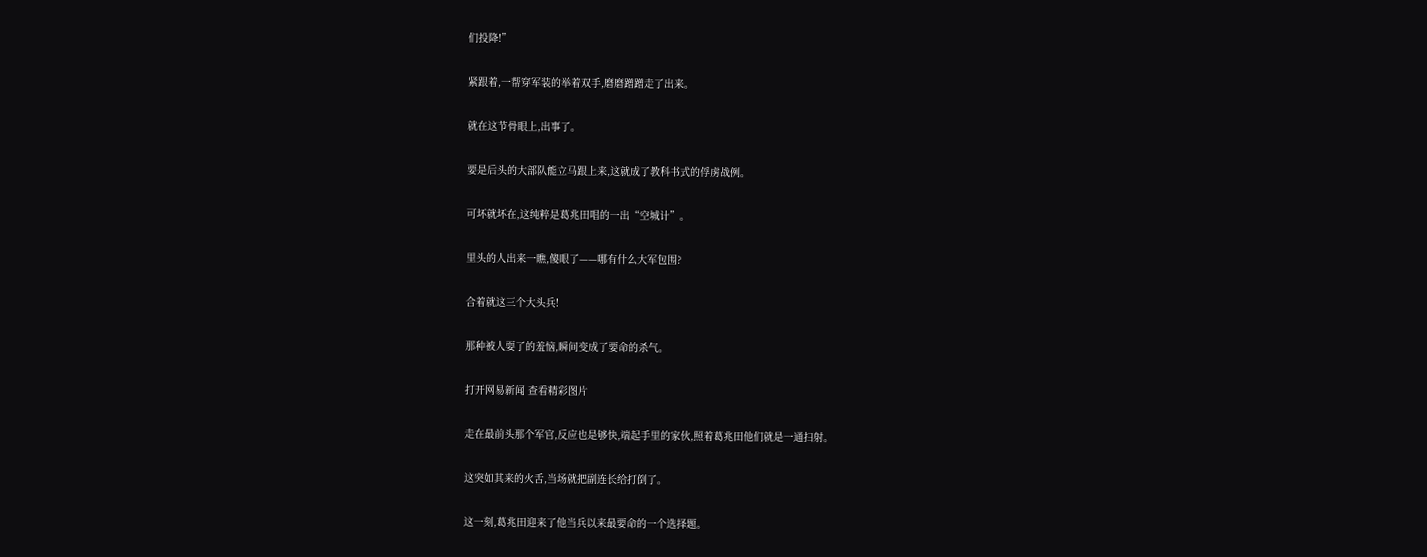们投降!”

紧跟着,一帮穿军装的举着双手,磨磨蹭蹭走了出来。

就在这节骨眼上,出事了。

要是后头的大部队能立马跟上来,这就成了教科书式的俘虏战例。

可坏就坏在,这纯粹是葛兆田唱的一出“空城计”。

里头的人出来一瞧,傻眼了——哪有什么大军包围?

合着就这三个大头兵!

那种被人耍了的羞恼,瞬间变成了要命的杀气。

打开网易新闻 查看精彩图片

走在最前头那个军官,反应也是够快,端起手里的家伙,照着葛兆田他们就是一通扫射。

这突如其来的火舌,当场就把副连长给打倒了。

这一刻,葛兆田迎来了他当兵以来最要命的一个选择题。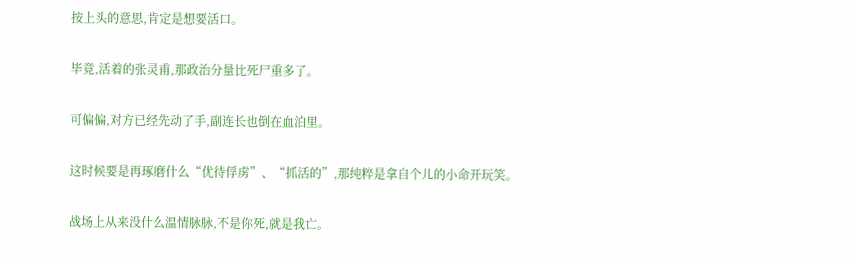按上头的意思,肯定是想要活口。

毕竟,活着的张灵甫,那政治分量比死尸重多了。

可偏偏,对方已经先动了手,副连长也倒在血泊里。

这时候要是再琢磨什么“优待俘虏”、“抓活的”,那纯粹是拿自个儿的小命开玩笑。

战场上从来没什么温情脉脉,不是你死,就是我亡。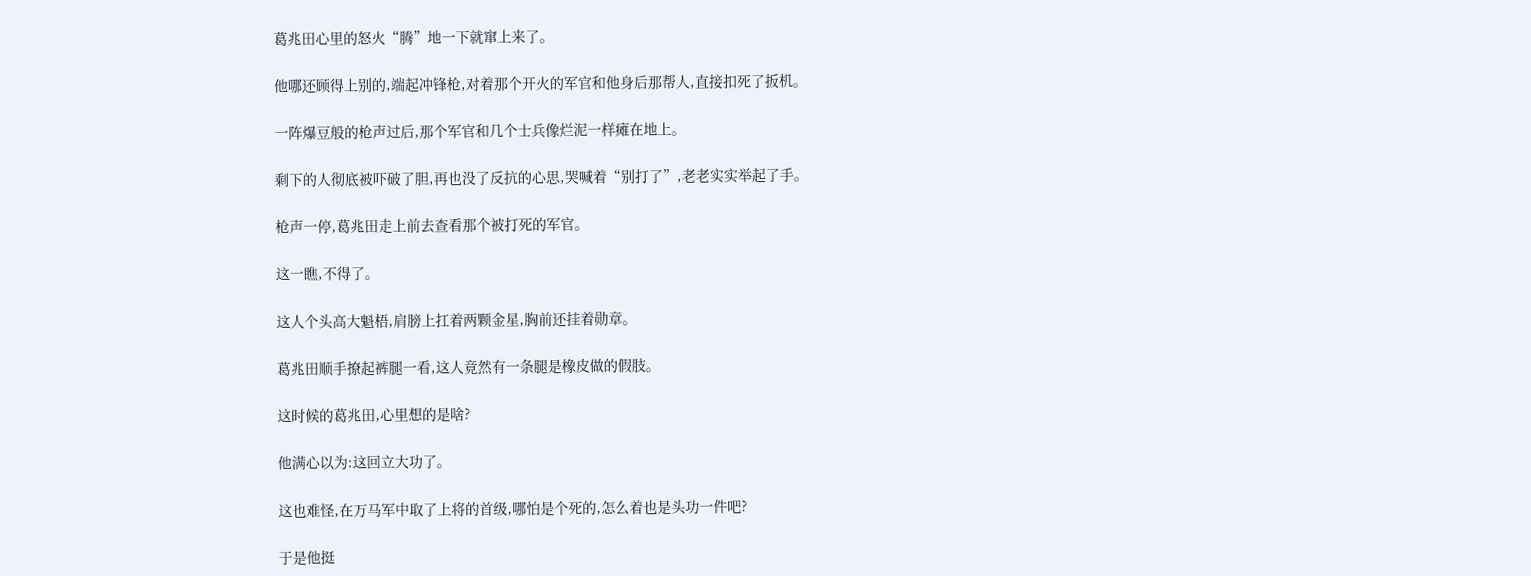葛兆田心里的怒火“腾”地一下就窜上来了。

他哪还顾得上别的,端起冲锋枪,对着那个开火的军官和他身后那帮人,直接扣死了扳机。

一阵爆豆般的枪声过后,那个军官和几个士兵像烂泥一样瘫在地上。

剩下的人彻底被吓破了胆,再也没了反抗的心思,哭喊着“别打了”,老老实实举起了手。

枪声一停,葛兆田走上前去查看那个被打死的军官。

这一瞧,不得了。

这人个头高大魁梧,肩膀上扛着两颗金星,胸前还挂着勋章。

葛兆田顺手撩起裤腿一看,这人竟然有一条腿是橡皮做的假肢。

这时候的葛兆田,心里想的是啥?

他满心以为:这回立大功了。

这也难怪,在万马军中取了上将的首级,哪怕是个死的,怎么着也是头功一件吧?

于是他挺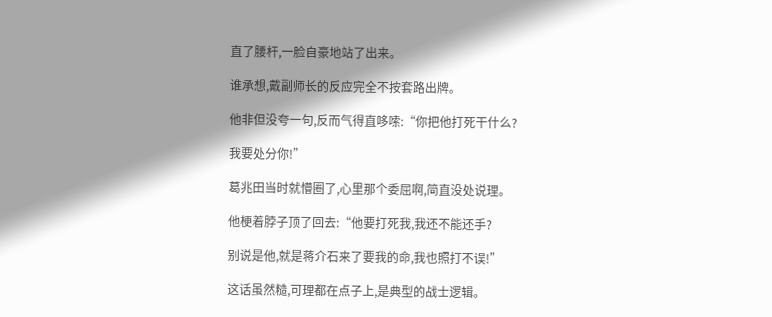直了腰杆,一脸自豪地站了出来。

谁承想,戴副师长的反应完全不按套路出牌。

他非但没夸一句,反而气得直哆嗦:“你把他打死干什么?

我要处分你!”

葛兆田当时就懵圈了,心里那个委屈啊,简直没处说理。

他梗着脖子顶了回去:“他要打死我,我还不能还手?

别说是他,就是蒋介石来了要我的命,我也照打不误!”

这话虽然糙,可理都在点子上,是典型的战士逻辑。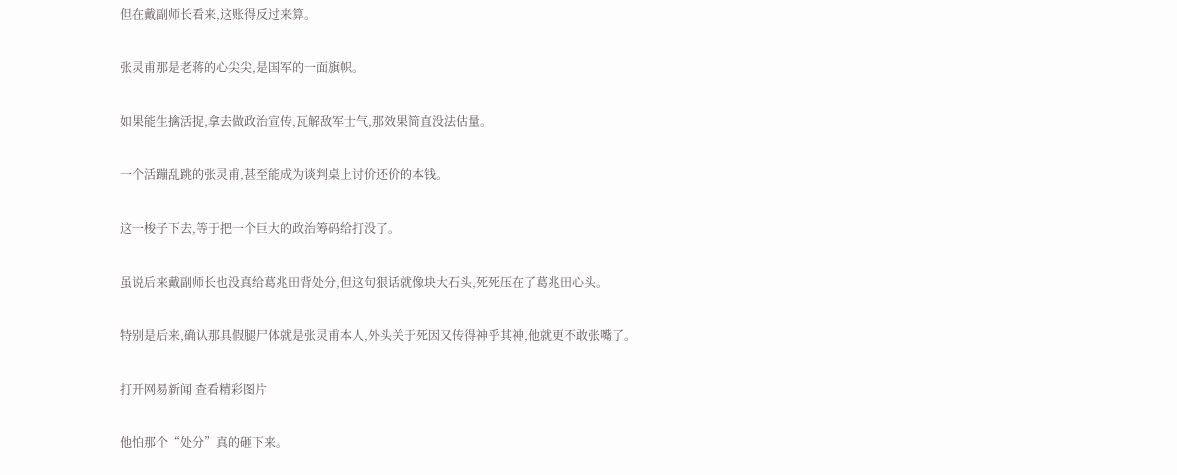但在戴副师长看来,这账得反过来算。

张灵甫那是老蒋的心尖尖,是国军的一面旗帜。

如果能生擒活捉,拿去做政治宣传,瓦解敌军士气,那效果简直没法估量。

一个活蹦乱跳的张灵甫,甚至能成为谈判桌上讨价还价的本钱。

这一梭子下去,等于把一个巨大的政治筹码给打没了。

虽说后来戴副师长也没真给葛兆田背处分,但这句狠话就像块大石头,死死压在了葛兆田心头。

特别是后来,确认那具假腿尸体就是张灵甫本人,外头关于死因又传得神乎其神,他就更不敢张嘴了。

打开网易新闻 查看精彩图片

他怕那个“处分”真的砸下来。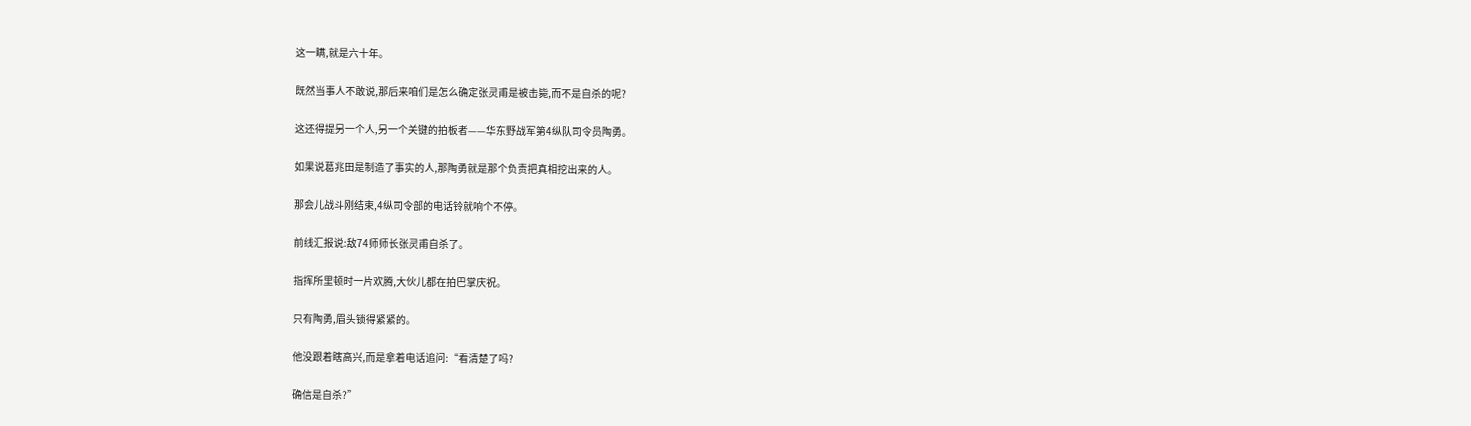这一瞒,就是六十年。

既然当事人不敢说,那后来咱们是怎么确定张灵甫是被击毙,而不是自杀的呢?

这还得提另一个人,另一个关键的拍板者——华东野战军第4纵队司令员陶勇。

如果说葛兆田是制造了事实的人,那陶勇就是那个负责把真相挖出来的人。

那会儿战斗刚结束,4纵司令部的电话铃就响个不停。

前线汇报说:敌74师师长张灵甫自杀了。

指挥所里顿时一片欢腾,大伙儿都在拍巴掌庆祝。

只有陶勇,眉头锁得紧紧的。

他没跟着瞎高兴,而是拿着电话追问:“看清楚了吗?

确信是自杀?”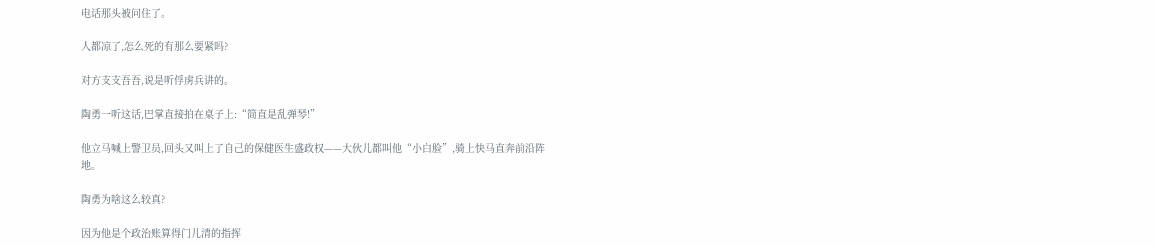电话那头被问住了。

人都凉了,怎么死的有那么要紧吗?

对方支支吾吾,说是听俘虏兵讲的。

陶勇一听这话,巴掌直接拍在桌子上:“简直是乱弹琴!”

他立马喊上警卫员,回头又叫上了自己的保健医生盛政权——大伙儿都叫他“小白脸”,骑上快马直奔前沿阵地。

陶勇为啥这么较真?

因为他是个政治账算得门儿清的指挥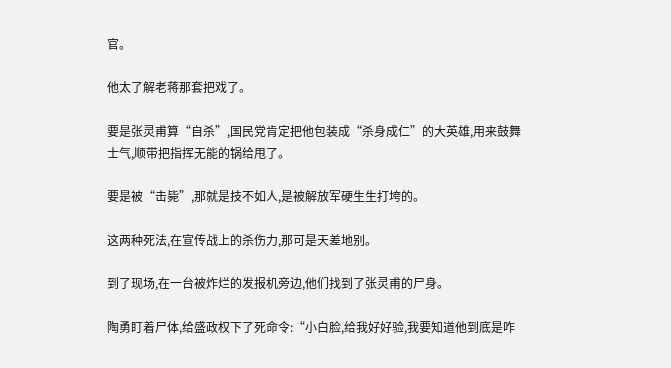官。

他太了解老蒋那套把戏了。

要是张灵甫算“自杀”,国民党肯定把他包装成“杀身成仁”的大英雄,用来鼓舞士气,顺带把指挥无能的锅给甩了。

要是被“击毙”,那就是技不如人,是被解放军硬生生打垮的。

这两种死法,在宣传战上的杀伤力,那可是天差地别。

到了现场,在一台被炸烂的发报机旁边,他们找到了张灵甫的尸身。

陶勇盯着尸体,给盛政权下了死命令:“小白脸,给我好好验,我要知道他到底是咋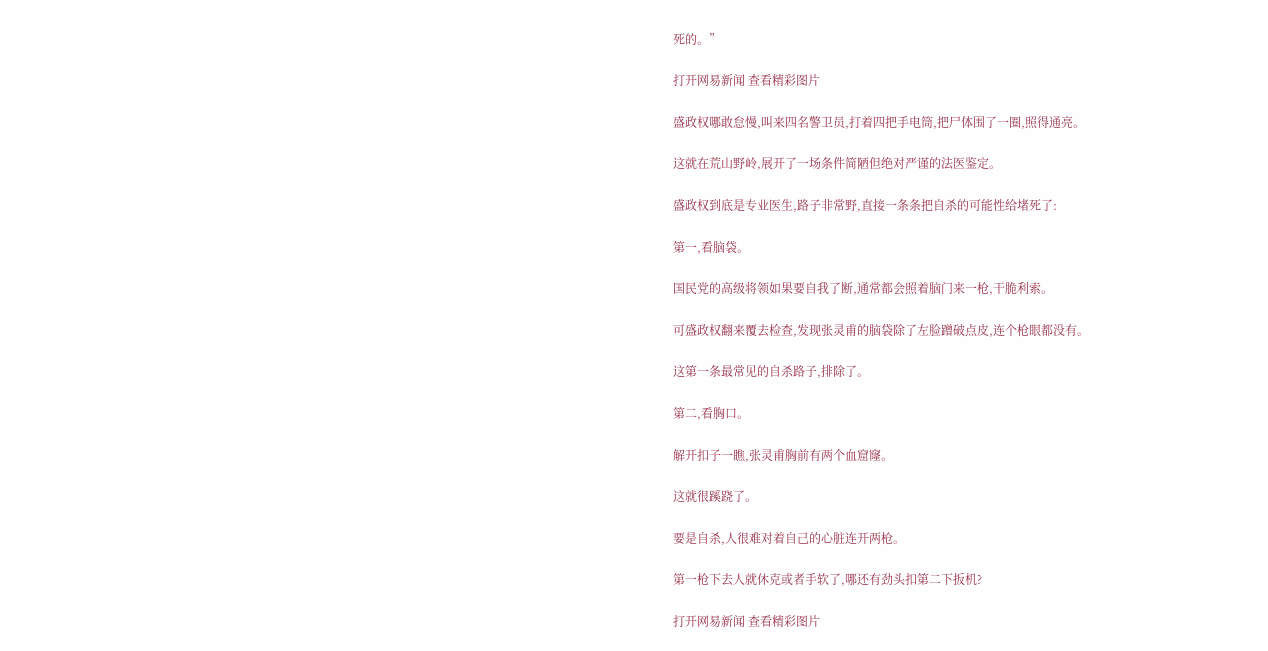死的。”

打开网易新闻 查看精彩图片

盛政权哪敢怠慢,叫来四名警卫员,打着四把手电筒,把尸体围了一圈,照得通亮。

这就在荒山野岭,展开了一场条件简陋但绝对严谨的法医鉴定。

盛政权到底是专业医生,路子非常野,直接一条条把自杀的可能性给堵死了:

第一,看脑袋。

国民党的高级将领如果要自我了断,通常都会照着脑门来一枪,干脆利索。

可盛政权翻来覆去检查,发现张灵甫的脑袋除了左脸蹭破点皮,连个枪眼都没有。

这第一条最常见的自杀路子,排除了。

第二,看胸口。

解开扣子一瞧,张灵甫胸前有两个血窟窿。

这就很蹊跷了。

要是自杀,人很难对着自己的心脏连开两枪。

第一枪下去人就休克或者手软了,哪还有劲头扣第二下扳机?

打开网易新闻 查看精彩图片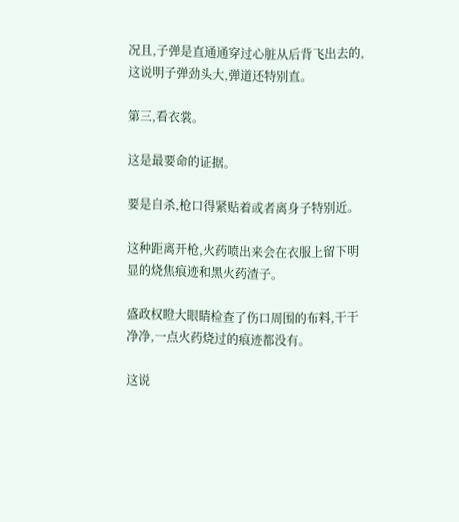况且,子弹是直通通穿过心脏从后背飞出去的,这说明子弹劲头大,弹道还特别直。

第三,看衣裳。

这是最要命的证据。

要是自杀,枪口得紧贴着或者离身子特别近。

这种距离开枪,火药喷出来会在衣服上留下明显的烧焦痕迹和黑火药渣子。

盛政权瞪大眼睛检查了伤口周围的布料,干干净净,一点火药烧过的痕迹都没有。

这说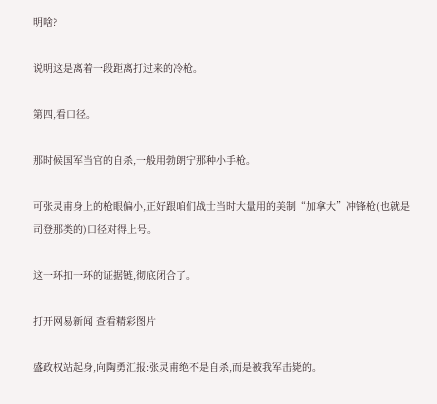明啥?

说明这是离着一段距离打过来的冷枪。

第四,看口径。

那时候国军当官的自杀,一般用勃朗宁那种小手枪。

可张灵甫身上的枪眼偏小,正好跟咱们战士当时大量用的美制“加拿大”冲锋枪(也就是司登那类的)口径对得上号。

这一环扣一环的证据链,彻底闭合了。

打开网易新闻 查看精彩图片

盛政权站起身,向陶勇汇报:张灵甫绝不是自杀,而是被我军击毙的。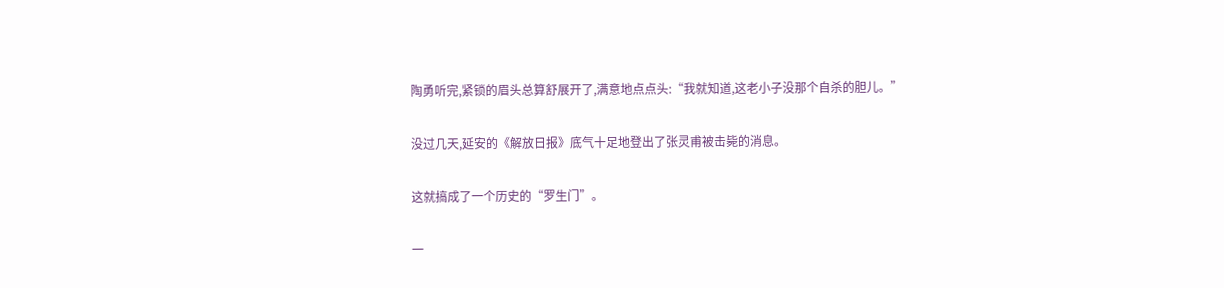陶勇听完,紧锁的眉头总算舒展开了,满意地点点头:“我就知道,这老小子没那个自杀的胆儿。”

没过几天,延安的《解放日报》底气十足地登出了张灵甫被击毙的消息。

这就搞成了一个历史的“罗生门”。

一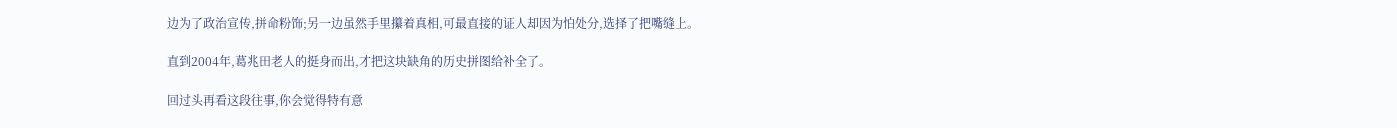边为了政治宣传,拼命粉饰;另一边虽然手里攥着真相,可最直接的证人却因为怕处分,选择了把嘴缝上。

直到2004年,葛兆田老人的挺身而出,才把这块缺角的历史拼图给补全了。

回过头再看这段往事,你会觉得特有意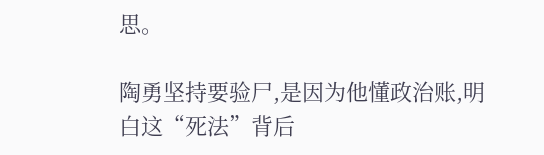思。

陶勇坚持要验尸,是因为他懂政治账,明白这“死法”背后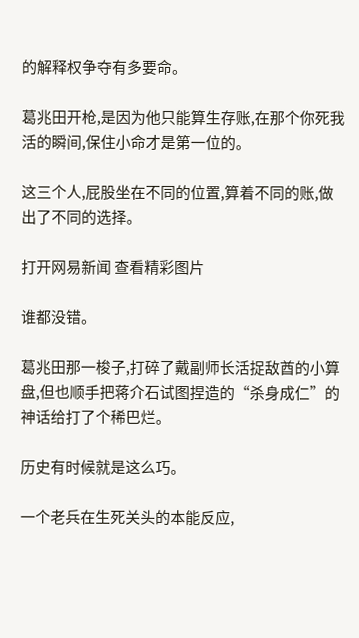的解释权争夺有多要命。

葛兆田开枪,是因为他只能算生存账,在那个你死我活的瞬间,保住小命才是第一位的。

这三个人,屁股坐在不同的位置,算着不同的账,做出了不同的选择。

打开网易新闻 查看精彩图片

谁都没错。

葛兆田那一梭子,打碎了戴副师长活捉敌酋的小算盘,但也顺手把蒋介石试图捏造的“杀身成仁”的神话给打了个稀巴烂。

历史有时候就是这么巧。

一个老兵在生死关头的本能反应,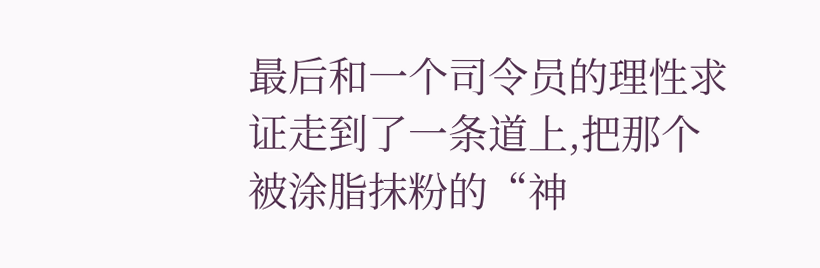最后和一个司令员的理性求证走到了一条道上,把那个被涂脂抹粉的“神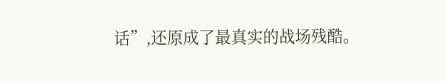话”,还原成了最真实的战场残酷。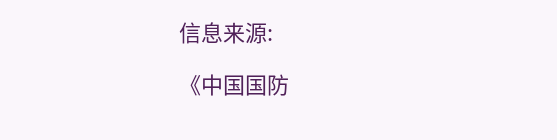信息来源:

《中国国防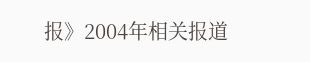报》2004年相关报道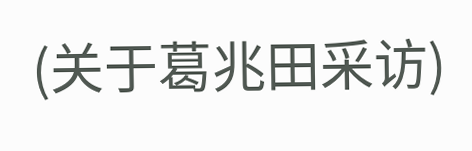(关于葛兆田采访)